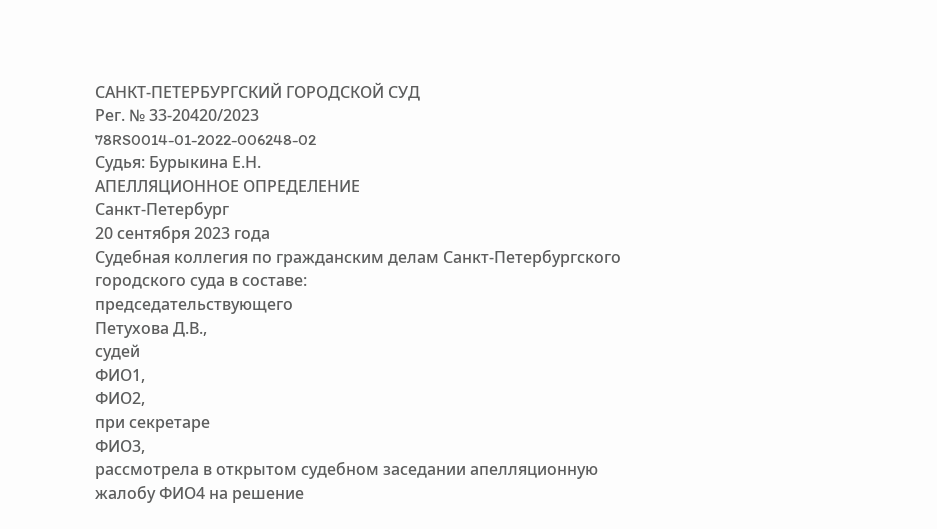САНКТ-ПЕТЕРБУРГСКИЙ ГОРОДСКОЙ СУД
Рег. № 33-20420/2023
78RS0014-01-2022-006248-02
Судья: Бурыкина Е.Н.
АПЕЛЛЯЦИОННОЕ ОПРЕДЕЛЕНИЕ
Санкт-Петербург
20 сентября 2023 года
Судебная коллегия по гражданским делам Санкт-Петербургского городского суда в составе:
председательствующего
Петухова Д.В.,
судей
ФИО1,
ФИО2,
при секретаре
ФИО3,
рассмотрела в открытом судебном заседании апелляционную жалобу ФИО4 на решение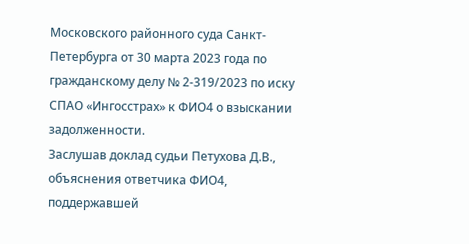Московского районного суда Санкт-Петербурга от 30 марта 2023 года по гражданскому делу № 2-319/2023 по иску СПАО «Ингосстрах» к ФИО4 о взыскании задолженности.
Заслушав доклад судьи Петухова Д.В., объяснения ответчика ФИО4, поддержавшей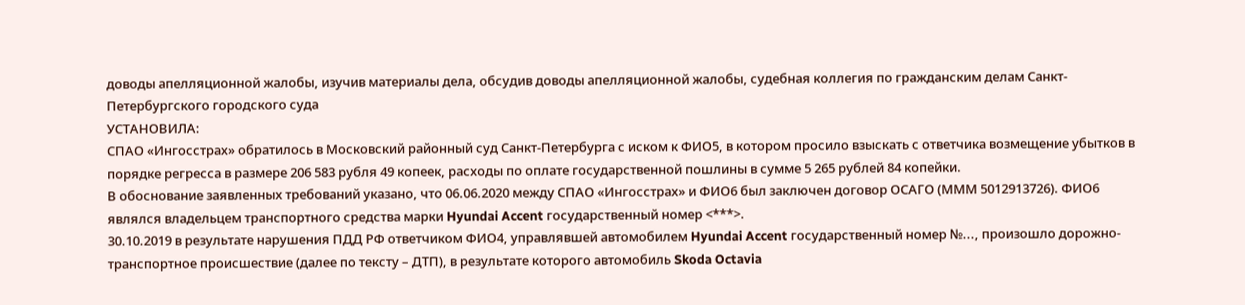доводы апелляционной жалобы, изучив материалы дела, обсудив доводы апелляционной жалобы, судебная коллегия по гражданским делам Санкт-Петербургского городского суда
УСТАНОВИЛА:
СПАО «Ингосстрах» обратилось в Московский районный суд Санкт-Петербурга с иском к ФИО5, в котором просило взыскать с ответчика возмещение убытков в порядке регресса в размере 206 583 рубля 49 копеек, расходы по оплате государственной пошлины в сумме 5 265 рублей 84 копейки.
В обоснование заявленных требований указано, что 06.06.2020 между СПАО «Ингосстрах» и ФИО6 был заключен договор ОСАГО (МММ 5012913726). ФИО6 являлся владельцем транспортного средства марки Hyundai Accent государственный номер <***>.
30.10.2019 в результате нарушения ПДД РФ ответчиком ФИО4, управлявшей автомобилем Hyundai Accent государственный номер №..., произошло дорожно-транспортное происшествие (далее по тексту – ДТП), в результате которого автомобиль Skoda Octavia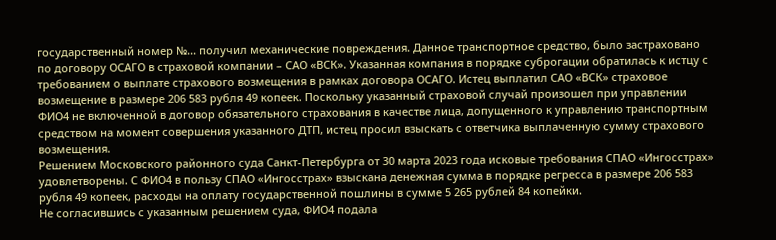государственный номер №... получил механические повреждения. Данное транспортное средство, было застраховано по договору ОСАГО в страховой компании – САО «ВСК». Указанная компания в порядке суброгации обратилась к истцу с требованием о выплате страхового возмещения в рамках договора ОСАГО. Истец выплатил САО «ВСК» страховое возмещение в размере 206 583 рубля 49 копеек. Поскольку указанный страховой случай произошел при управлении ФИО4 не включенной в договор обязательного страхования в качестве лица, допущенного к управлению транспортным средством на момент совершения указанного ДТП, истец просил взыскать с ответчика выплаченную сумму страхового возмещения.
Решением Московского районного суда Санкт-Петербурга от 30 марта 2023 года исковые требования СПАО «Ингосстрах» удовлетворены. С ФИО4 в пользу СПАО «Ингосстрах» взыскана денежная сумма в порядке регресса в размере 206 583 рубля 49 копеек, расходы на оплату государственной пошлины в сумме 5 265 рублей 84 копейки.
Не согласившись с указанным решением суда, ФИО4 подала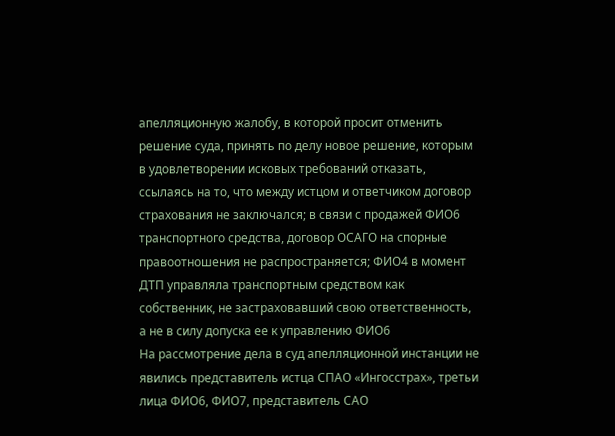апелляционную жалобу, в которой просит отменить решение суда, принять по делу новое решение, которым в удовлетворении исковых требований отказать, ссылаясь на то, что между истцом и ответчиком договор страхования не заключался; в связи с продажей ФИО6 транспортного средства, договор ОСАГО на спорные правоотношения не распространяется; ФИО4 в момент ДТП управляла транспортным средством как собственник, не застраховавший свою ответственность, а не в силу допуска ее к управлению ФИО6
На рассмотрение дела в суд апелляционной инстанции не явились представитель истца СПАО «Ингосстрах», третьи лица ФИО6, ФИО7, представитель САО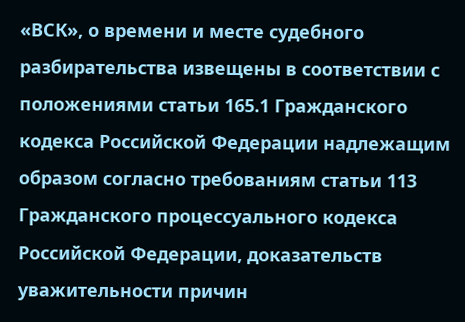«ВСК», о времени и месте судебного разбирательства извещены в соответствии с положениями статьи 165.1 Гражданского кодекса Российской Федерации надлежащим образом согласно требованиям статьи 113 Гражданского процессуального кодекса Российской Федерации, доказательств уважительности причин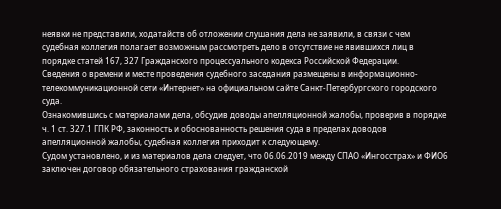неявки не представили, ходатайств об отложении слушания дела не заявили, в связи с чем судебная коллегия полагает возможным рассмотреть дело в отсутствие не явившихся лиц в порядке статей 167, 327 Гражданского процессуального кодекса Российской Федерации.
Сведения о времени и месте проведения судебного заседания размещены в информационно-телекоммуникационной сети «Интернет» на официальном сайте Санкт-Петербургского городского суда.
Ознакомившись с материалами дела, обсудив доводы апелляционной жалобы, проверив в порядке ч. 1 ст. 327.1 ГПК РФ, законность и обоснованность решения суда в пределах доводов апелляционной жалобы, судебная коллегия приходит к следующему.
Судом установлено, и из материалов дела следует, что 06.06.2019 между СПАО «Ингосстрах» и ФИО6 заключен договор обязательного страхования гражданской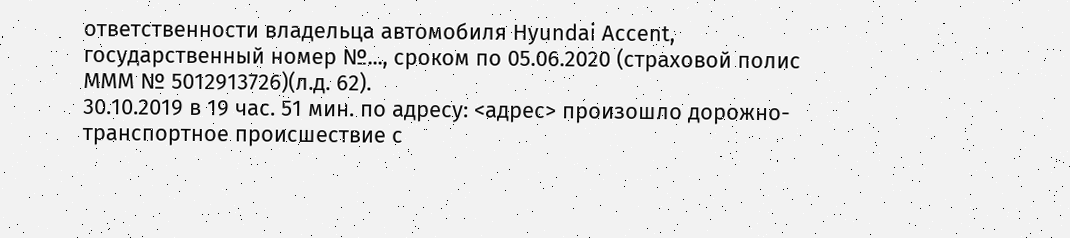ответственности владельца автомобиля Hyundai Accent, государственный номер №..., сроком по 05.06.2020 (страховой полис МММ № 5012913726)(л.д. 62).
30.10.2019 в 19 час. 51 мин. по адресу: <адрес> произошло дорожно-транспортное происшествие с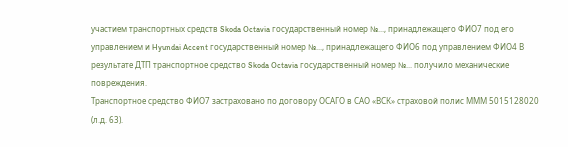участием транспортных средств Skoda Octavia государственный номер №..., принадлежащего ФИО7 под его управлением и Hyundai Accent государственный номер №..., принадлежащего ФИО6 под управлением ФИО4 В результате ДТП транспортное средство Skoda Octavia государственный номер №... получило механические повреждения.
Транспортное средство ФИО7 застраховано по договору ОСАГО в САО «ВСК» страховой полис МММ 5015128020 (л.д. 63).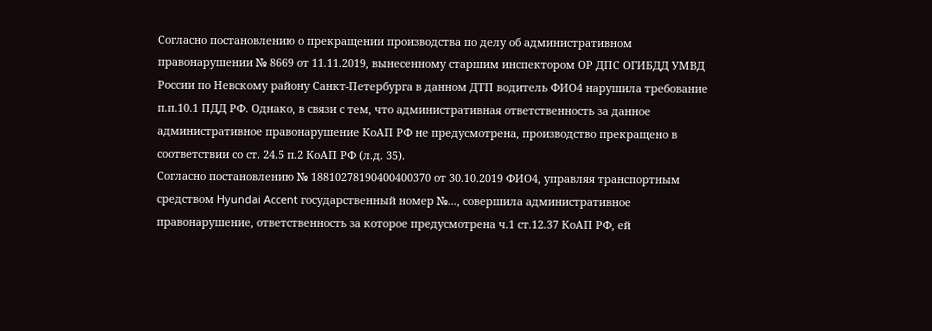Согласно постановлению о прекращении производства по делу об административном правонарушении № 8669 от 11.11.2019, вынесенному старшим инспектором ОР ДПС ОГИБДД УМВД России по Невскому району Санкт-Петербурга в данном ДТП водитель ФИО4 нарушила требование п.п.10.1 ПДД РФ. Однако, в связи с тем, что административная ответственность за данное административное правонарушение КоАП РФ не предусмотрена, производство прекращено в соответствии со ст. 24.5 п.2 КоАП РФ (л.д. 35).
Согласно постановлению № 18810278190400400370 от 30.10.2019 ФИО4, управляя транспортным средством Hyundai Accent государственный номер №..., совершила административное правонарушение, ответственность за которое предусмотрена ч.1 ст.12.37 КоАП РФ, ей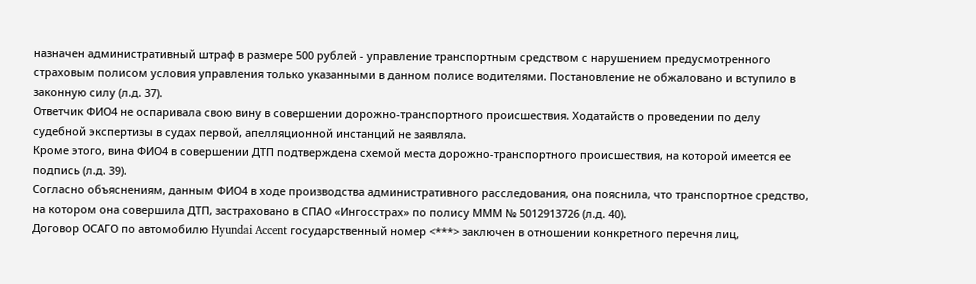назначен административный штраф в размере 500 рублей - управление транспортным средством с нарушением предусмотренного страховым полисом условия управления только указанными в данном полисе водителями. Постановление не обжаловано и вступило в законную силу (л.д. 37).
Ответчик ФИО4 не оспаривала свою вину в совершении дорожно-транспортного происшествия. Ходатайств о проведении по делу судебной экспертизы в судах первой, апелляционной инстанций не заявляла.
Кроме этого, вина ФИО4 в совершении ДТП подтверждена схемой места дорожно-транспортного происшествия, на которой имеется ее подпись (л.д. 39).
Согласно объяснениям, данным ФИО4 в ходе производства административного расследования, она пояснила, что транспортное средство, на котором она совершила ДТП, застраховано в СПАО «Ингосстрах» по полису МММ № 5012913726 (л.д. 40).
Договор ОСАГО по автомобилю Hyundai Accent государственный номер <***> заключен в отношении конкретного перечня лиц,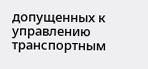допущенных к управлению транспортным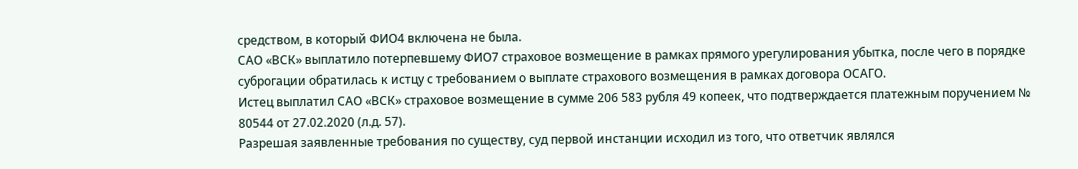средством, в который ФИО4 включена не была.
САО «ВСК» выплатило потерпевшему ФИО7 страховое возмещение в рамках прямого урегулирования убытка, после чего в порядке суброгации обратилась к истцу с требованием о выплате страхового возмещения в рамках договора ОСАГО.
Истец выплатил САО «ВСК» страховое возмещение в сумме 206 583 рубля 49 копеек, что подтверждается платежным поручением № 80544 от 27.02.2020 (л.д. 57).
Разрешая заявленные требования по существу, суд первой инстанции исходил из того, что ответчик являлся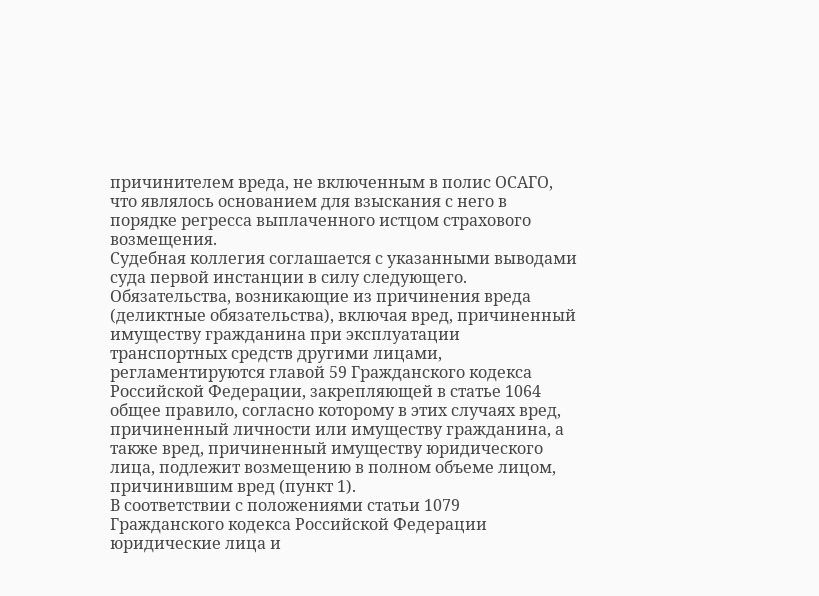причинителем вреда, не включенным в полис ОСАГО, что являлось основанием для взыскания с него в порядке регресса выплаченного истцом страхового возмещения.
Судебная коллегия соглашается с указанными выводами суда первой инстанции в силу следующего.
Обязательства, возникающие из причинения вреда (деликтные обязательства), включая вред, причиненный имуществу гражданина при эксплуатации транспортных средств другими лицами, регламентируются главой 59 Гражданского кодекса Российской Федерации, закрепляющей в статье 1064 общее правило, согласно которому в этих случаях вред, причиненный личности или имуществу гражданина, а также вред, причиненный имуществу юридического лица, подлежит возмещению в полном объеме лицом, причинившим вред (пункт 1).
В соответствии с положениями статьи 1079 Гражданского кодекса Российской Федерации юридические лица и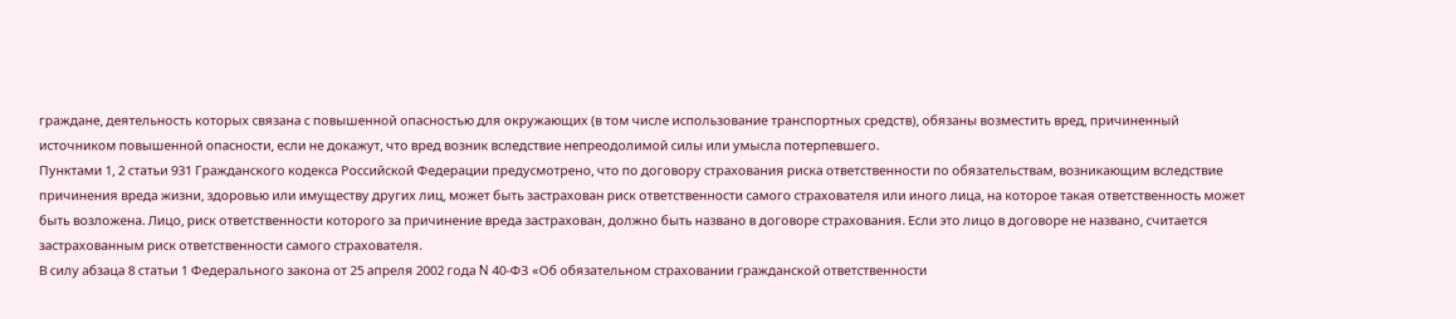граждане, деятельность которых связана с повышенной опасностью для окружающих (в том числе использование транспортных средств), обязаны возместить вред, причиненный источником повышенной опасности, если не докажут, что вред возник вследствие непреодолимой силы или умысла потерпевшего.
Пунктами 1, 2 статьи 931 Гражданского кодекса Российской Федерации предусмотрено, что по договору страхования риска ответственности по обязательствам, возникающим вследствие причинения вреда жизни, здоровью или имуществу других лиц, может быть застрахован риск ответственности самого страхователя или иного лица, на которое такая ответственность может быть возложена. Лицо, риск ответственности которого за причинение вреда застрахован, должно быть названо в договоре страхования. Если это лицо в договоре не названо, считается застрахованным риск ответственности самого страхователя.
В силу абзаца 8 статьи 1 Федерального закона от 25 апреля 2002 года N 40-ФЗ «Об обязательном страховании гражданской ответственности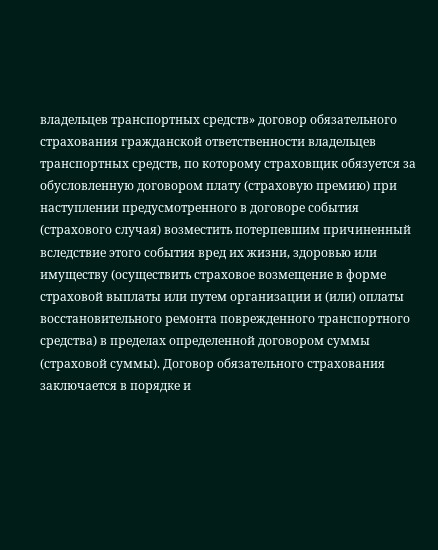владельцев транспортных средств» договор обязательного страхования гражданской ответственности владельцев транспортных средств, по которому страховщик обязуется за обусловленную договором плату (страховую премию) при наступлении предусмотренного в договоре события (страхового случая) возместить потерпевшим причиненный вследствие этого события вред их жизни, здоровью или имуществу (осуществить страховое возмещение в форме страховой выплаты или путем организации и (или) оплаты восстановительного ремонта поврежденного транспортного средства) в пределах определенной договором суммы (страховой суммы). Договор обязательного страхования заключается в порядке и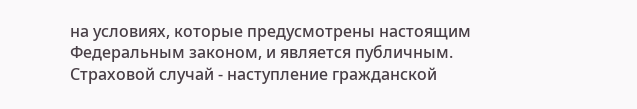на условиях, которые предусмотрены настоящим Федеральным законом, и является публичным.
Страховой случай - наступление гражданской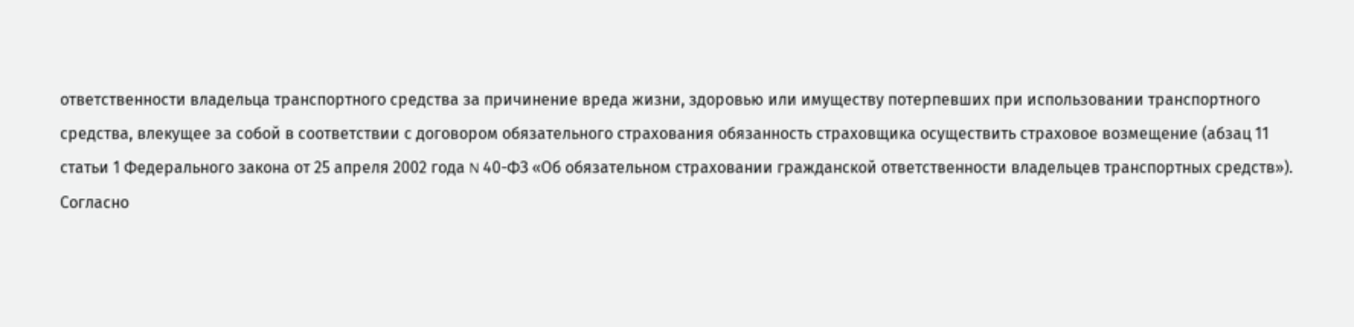ответственности владельца транспортного средства за причинение вреда жизни, здоровью или имуществу потерпевших при использовании транспортного средства, влекущее за собой в соответствии с договором обязательного страхования обязанность страховщика осуществить страховое возмещение (абзац 11 статьи 1 Федерального закона от 25 апреля 2002 года N 40-ФЗ «Об обязательном страховании гражданской ответственности владельцев транспортных средств»).
Согласно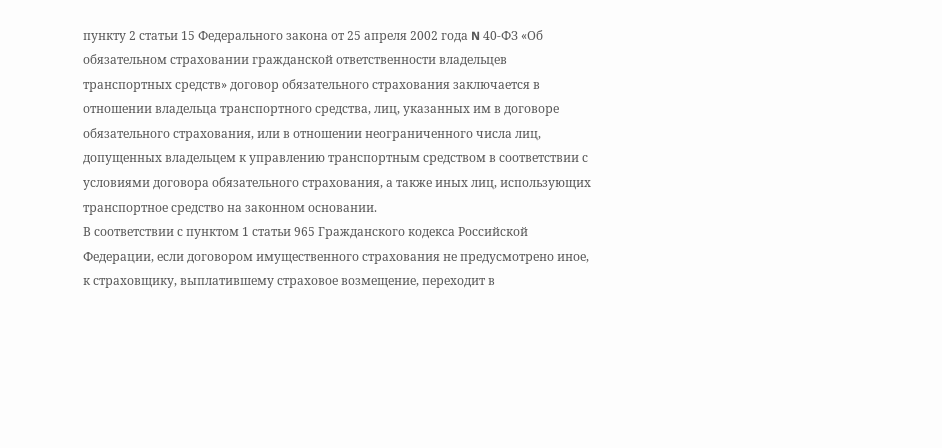пункту 2 статьи 15 Федерального закона от 25 апреля 2002 года N 40-ФЗ «Об обязательном страховании гражданской ответственности владельцев транспортных средств» договор обязательного страхования заключается в отношении владельца транспортного средства, лиц, указанных им в договоре обязательного страхования, или в отношении неограниченного числа лиц, допущенных владельцем к управлению транспортным средством в соответствии с условиями договора обязательного страхования, а также иных лиц, использующих транспортное средство на законном основании.
В соответствии с пунктом 1 статьи 965 Гражданского кодекса Российской Федерации, если договором имущественного страхования не предусмотрено иное, к страховщику, выплатившему страховое возмещение, переходит в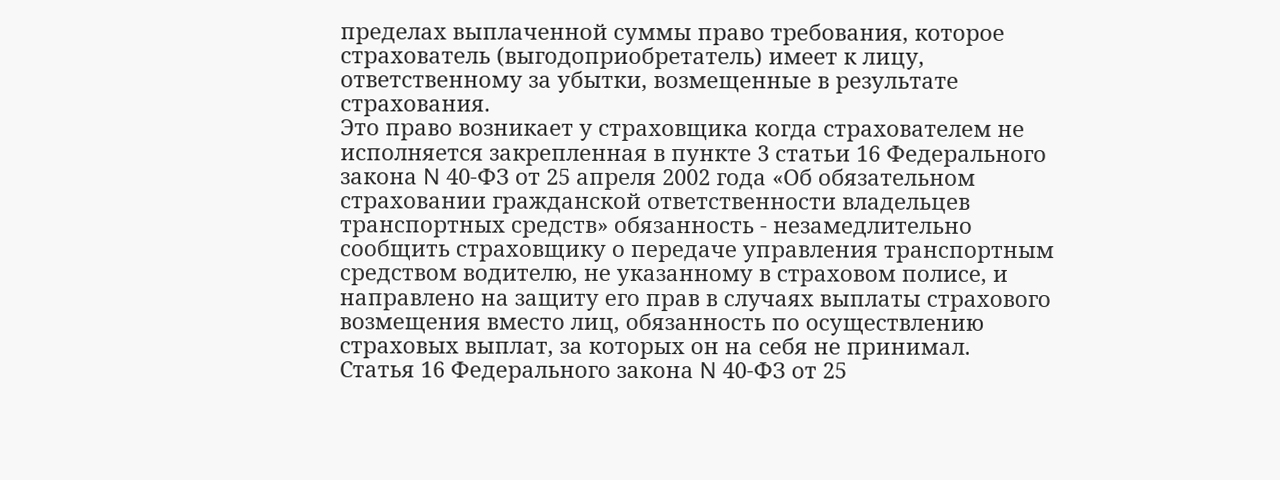пределах выплаченной суммы право требования, которое страхователь (выгодоприобретатель) имеет к лицу, ответственному за убытки, возмещенные в результате страхования.
Это право возникает у страховщика когда страхователем не исполняется закрепленная в пункте 3 статьи 16 Федерального закона N 40-ФЗ от 25 апреля 2002 года «Об обязательном страховании гражданской ответственности владельцев транспортных средств» обязанность - незамедлительно сообщить страховщику о передаче управления транспортным средством водителю, не указанному в страховом полисе, и направлено на защиту его прав в случаях выплаты страхового возмещения вместо лиц, обязанность по осуществлению страховых выплат, за которых он на себя не принимал.
Статья 16 Федерального закона N 40-ФЗ от 25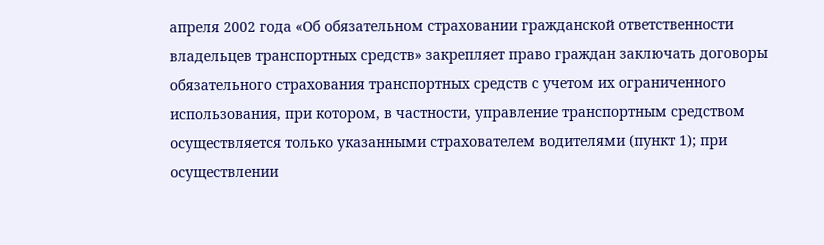апреля 2002 года «Об обязательном страховании гражданской ответственности владельцев транспортных средств» закрепляет право граждан заключать договоры обязательного страхования транспортных средств с учетом их ограниченного использования, при котором, в частности, управление транспортным средством осуществляется только указанными страхователем водителями (пункт 1); при осуществлении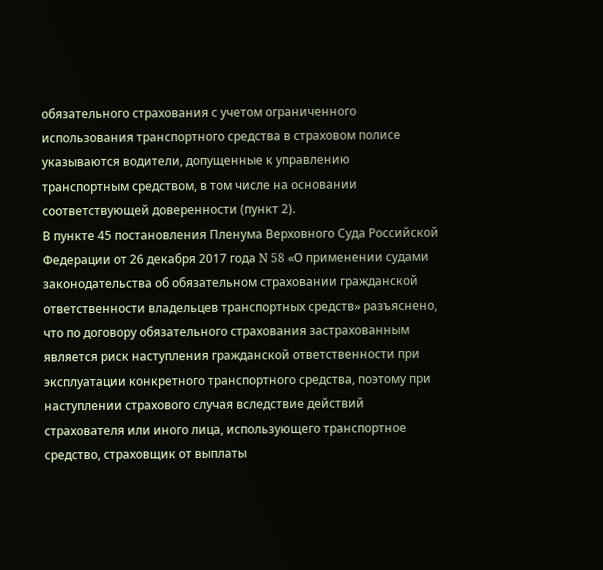обязательного страхования с учетом ограниченного использования транспортного средства в страховом полисе указываются водители, допущенные к управлению транспортным средством, в том числе на основании соответствующей доверенности (пункт 2).
В пункте 45 постановления Пленума Верховного Суда Российской Федерации от 26 декабря 2017 года N 58 «О применении судами законодательства об обязательном страховании гражданской ответственности владельцев транспортных средств» разъяснено, что по договору обязательного страхования застрахованным является риск наступления гражданской ответственности при эксплуатации конкретного транспортного средства, поэтому при наступлении страхового случая вследствие действий страхователя или иного лица, использующего транспортное средство, страховщик от выплаты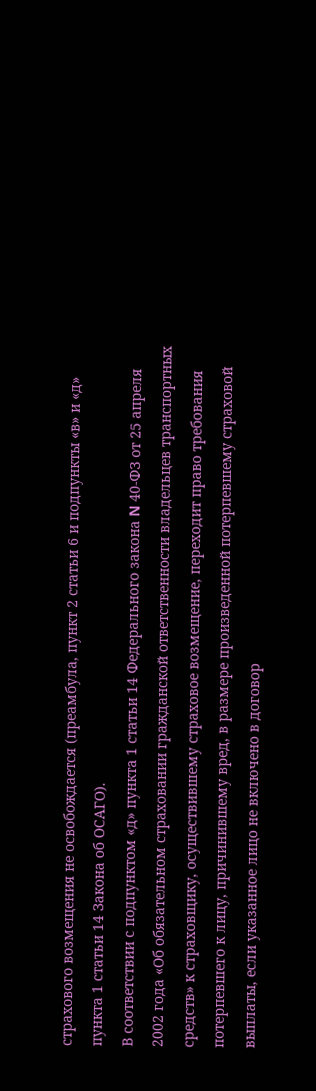страхового возмещения не освобождается (преамбула, пункт 2 статьи 6 и подпункты «в» и «д» пункта 1 статьи 14 Закона об ОСАГО).
В соответствии с подпунктом «д» пункта 1 статьи 14 Федерального закона N 40-ФЗ от 25 апреля 2002 года «Об обязательном страховании гражданской ответственности владельцев транспортных средств» к страховщику, осуществившему страховое возмещение, переходит право требования потерпевшего к лицу, причинившему вред, в размере произведенной потерпевшему страховой выплаты, если указанное лицо не включено в договор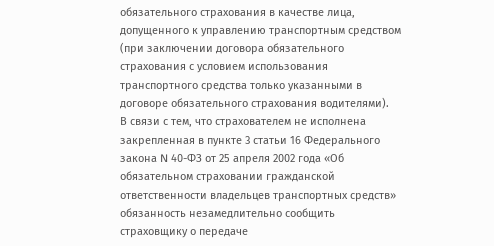обязательного страхования в качестве лица, допущенного к управлению транспортным средством (при заключении договора обязательного страхования с условием использования транспортного средства только указанными в договоре обязательного страхования водителями).
В связи с тем, что страхователем не исполнена закрепленная в пункте 3 статьи 16 Федерального закона N 40-ФЗ от 25 апреля 2002 года «Об обязательном страховании гражданской ответственности владельцев транспортных средств» обязанность незамедлительно сообщить страховщику о передаче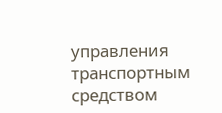управления транспортным средством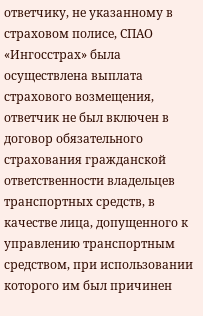ответчику, не указанному в страховом полисе, СПАО «Ингосстрах» была осуществлена выплата страхового возмещения, ответчик не был включен в договор обязательного страхования гражданской ответственности владельцев транспортных средств, в качестве лица, допущенного к управлению транспортным средством, при использовании которого им был причинен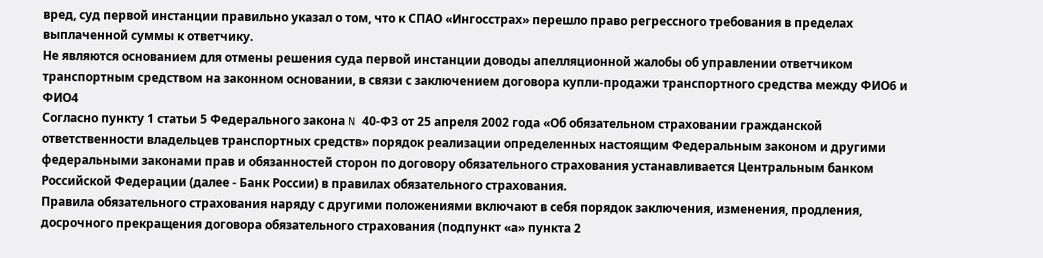вред, суд первой инстанции правильно указал о том, что к СПАО «Ингосстрах» перешло право регрессного требования в пределах выплаченной суммы к ответчику.
Не являются основанием для отмены решения суда первой инстанции доводы апелляционной жалобы об управлении ответчиком транспортным средством на законном основании, в связи с заключением договора купли-продажи транспортного средства между ФИО6 и ФИО4
Согласно пункту 1 статьи 5 Федерального закона N 40-ФЗ от 25 апреля 2002 года «Об обязательном страховании гражданской ответственности владельцев транспортных средств» порядок реализации определенных настоящим Федеральным законом и другими федеральными законами прав и обязанностей сторон по договору обязательного страхования устанавливается Центральным банком Российской Федерации (далее - Банк России) в правилах обязательного страхования.
Правила обязательного страхования наряду с другими положениями включают в себя порядок заключения, изменения, продления, досрочного прекращения договора обязательного страхования (подпункт «а» пункта 2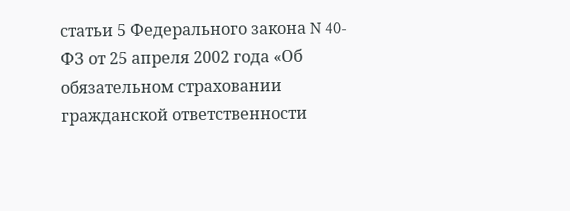статьи 5 Федерального закона N 40-ФЗ от 25 апреля 2002 года «Об обязательном страховании гражданской ответственности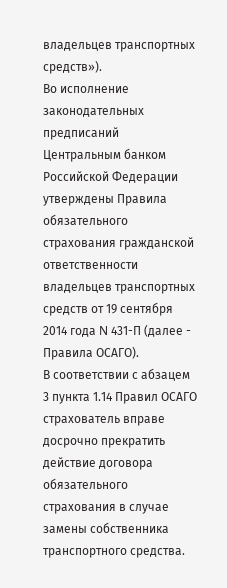владельцев транспортных средств»).
Во исполнение законодательных предписаний Центральным банком Российской Федерации утверждены Правила обязательного страхования гражданской ответственности владельцев транспортных средств от 19 сентября 2014 года N 431-П (далее - Правила ОСАГО).
В соответствии с абзацем 3 пункта 1.14 Правил ОСАГО страхователь вправе досрочно прекратить действие договора обязательного страхования в случае замены собственника транспортного средства.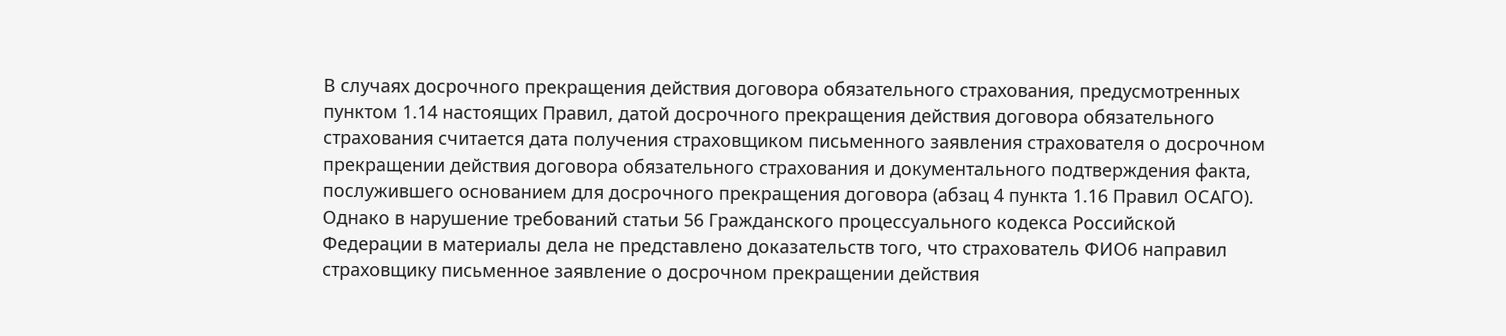В случаях досрочного прекращения действия договора обязательного страхования, предусмотренных пунктом 1.14 настоящих Правил, датой досрочного прекращения действия договора обязательного страхования считается дата получения страховщиком письменного заявления страхователя о досрочном прекращении действия договора обязательного страхования и документального подтверждения факта, послужившего основанием для досрочного прекращения договора (абзац 4 пункта 1.16 Правил ОСАГО).
Однако в нарушение требований статьи 56 Гражданского процессуального кодекса Российской Федерации в материалы дела не представлено доказательств того, что страхователь ФИО6 направил страховщику письменное заявление о досрочном прекращении действия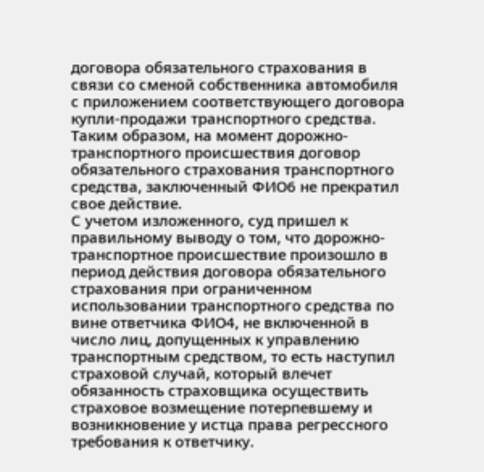договора обязательного страхования в связи со сменой собственника автомобиля с приложением соответствующего договора купли-продажи транспортного средства.
Таким образом, на момент дорожно-транспортного происшествия договор обязательного страхования транспортного средства, заключенный ФИО6 не прекратил свое действие.
С учетом изложенного, суд пришел к правильному выводу о том, что дорожно-транспортное происшествие произошло в период действия договора обязательного страхования при ограниченном использовании транспортного средства по вине ответчика ФИО4, не включенной в число лиц, допущенных к управлению транспортным средством, то есть наступил страховой случай, который влечет обязанность страховщика осуществить страховое возмещение потерпевшему и возникновение у истца права регрессного требования к ответчику.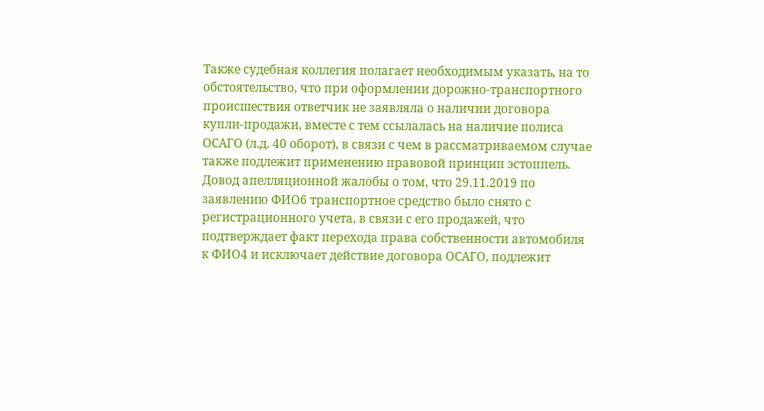Также судебная коллегия полагает необходимым указать, на то обстоятельство, что при оформлении дорожно-транспортного происшествия ответчик не заявляла о наличии договора купли-продажи, вместе с тем ссылалась на наличие полиса ОСАГО (л.д. 40 оборот), в связи с чем в рассматриваемом случае также подлежит применению правовой принцип эстоппель.
Довод апелляционной жалобы о том, что 29.11.2019 по заявлению ФИО6 транспортное средство было снято с регистрационного учета, в связи с его продажей, что подтверждает факт перехода права собственности автомобиля к ФИО4 и исключает действие договора ОСАГО, подлежит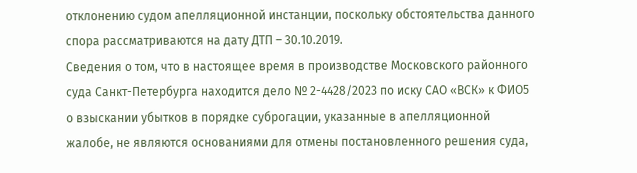отклонению судом апелляционной инстанции, поскольку обстоятельства данного спора рассматриваются на дату ДТП – 30.10.2019.
Сведения о том, что в настоящее время в производстве Московского районного суда Санкт-Петербурга находится дело № 2-4428/2023 по иску САО «ВСК» к ФИО5 о взыскании убытков в порядке суброгации, указанные в апелляционной жалобе, не являются основаниями для отмены постановленного решения суда,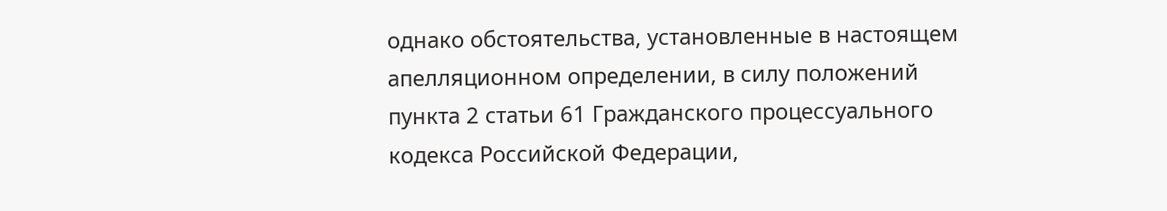однако обстоятельства, установленные в настоящем апелляционном определении, в силу положений пункта 2 статьи 61 Гражданского процессуального кодекса Российской Федерации,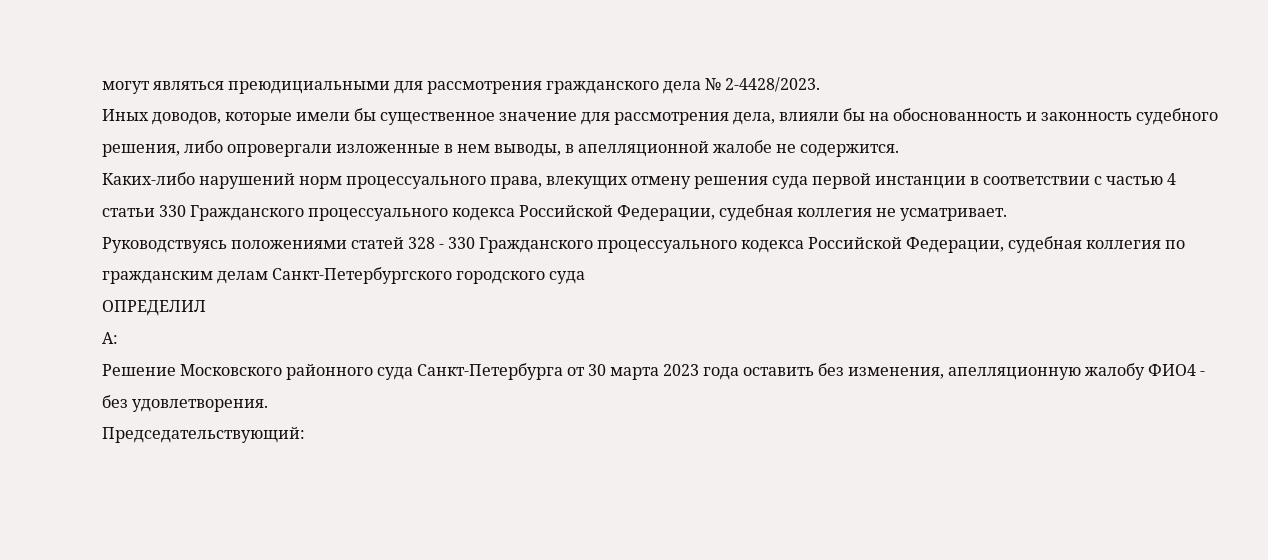могут являться преюдициальными для рассмотрения гражданского дела № 2-4428/2023.
Иных доводов, которые имели бы существенное значение для рассмотрения дела, влияли бы на обоснованность и законность судебного решения, либо опровергали изложенные в нем выводы, в апелляционной жалобе не содержится.
Каких-либо нарушений норм процессуального права, влекущих отмену решения суда первой инстанции в соответствии с частью 4 статьи 330 Гражданского процессуального кодекса Российской Федерации, судебная коллегия не усматривает.
Руководствуясь положениями статей 328 - 330 Гражданского процессуального кодекса Российской Федерации, судебная коллегия по гражданским делам Санкт-Петербургского городского суда
ОПРЕДЕЛИЛ
А:
Решение Московского районного суда Санкт-Петербурга от 30 марта 2023 года оставить без изменения, апелляционную жалобу ФИО4 - без удовлетворения.
Председательствующий: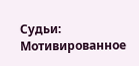Судьи:
Мотивированное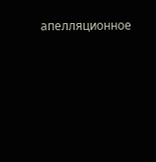апелляционное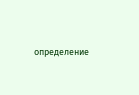определение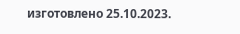изготовлено 25.10.2023.